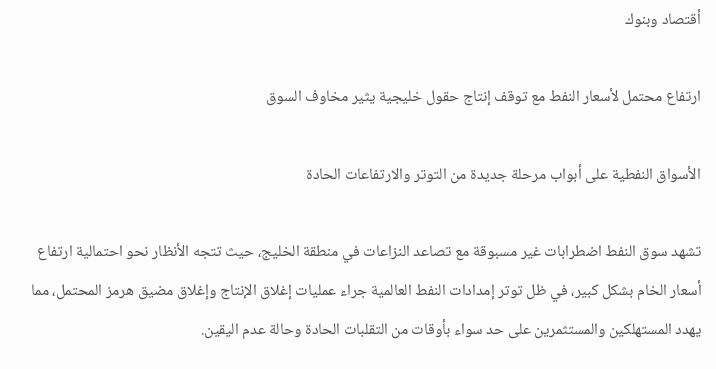أقتصاد وبنوك

ارتفاع محتمل لأسعار النفط مع توقف إنتاج حقول خليجية يثير مخاوف السوق

الأسواق النفطية على أبواب مرحلة جديدة من التوتر والارتفاعات الحادة

تشهد سوق النفط اضطرابات غير مسبوقة مع تصاعد النزاعات في منطقة الخليج، حيث تتجه الأنظار نحو احتمالية ارتفاع أسعار الخام بشكل كبير، في ظل توتر إمدادات النفط العالمية جراء عمليات إغلاق الإنتاج وإغلاق مضيق هرمز المحتمل، مما يهدد المستهلكين والمستثمرين على حد سواء بأوقات من التقلبات الحادة وحالة عدم اليقين.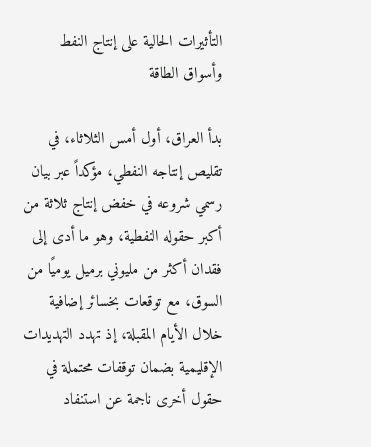التأثيرات الحالية على إنتاج النفط وأسواق الطاقة

بدأ العراق، أول أمس الثلاثاء، في تقليص إنتاجه النفطي، مؤكداً عبر بيان رسمي شروعه في خفض إنتاج ثلاثة من أكبر حقوله النفطية، وهو ما أدى إلى فقدان أكثر من مليوني برميل يوميًا من السوق، مع توقعات بخسائر إضافية خلال الأيام المقبلة، إذ تهدد التهديدات الإقليمية بضمان توقفات محتملة في حقول أخرى ناجمة عن استنفاد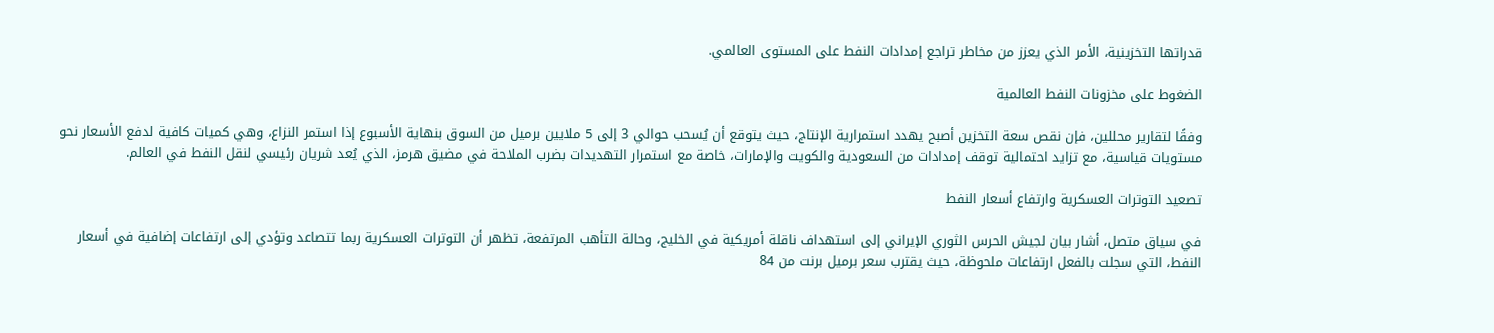قدراتها التخزينية، الأمر الذي يعزز من مخاطر تراجع إمدادات النفط على المستوى العالمي.

الضغوط على مخزونات النفط العالمية

وفقًا لتقارير محللين، فإن نقص سعة التخزين أصبح يهدد استمرارية الإنتاج، حيث يتوقع أن يُسحب حوالي 3 إلى 5 ملايين برميل من السوق بنهاية الأسبوع إذا استمر النزاع، وهي كميات كافية لدفع الأسعار نحو مستويات قياسية، مع تزايد احتمالية توقف إمدادات من السعودية والكويت والإمارات، خاصة مع استمرار التهديدات بضرب الملاحة في مضيق هرمز، الذي يُعد شريان رئيسي لنقل النفط في العالم.

تصعيد التوترات العسكرية وارتفاع أسعار النفط

في سياق متصل، أشار بيان لجيش الحرس الثوري الإيراني إلى استهداف ناقلة أمريكية في الخليج، وحالة التأهب المرتفعة، تظهر أن التوترات العسكرية ربما تتصاعد وتؤدي إلى ارتفاعات إضافية في أسعار النفط، التي سجلت بالفعل ارتفاعات ملحوظة، حيث يقترب سعر برميل برنت من 84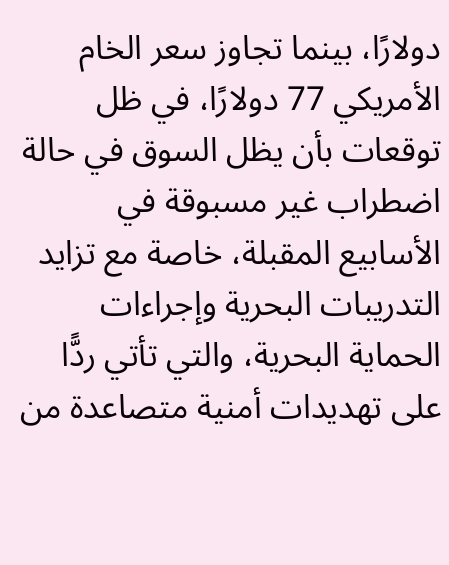دولارًا، بينما تجاوز سعر الخام الأمريكي 77 دولارًا، في ظل توقعات بأن يظل السوق في حالة اضطراب غير مسبوقة في الأسابيع المقبلة، خاصة مع تزايد التدريبات البحرية وإجراءات الحماية البحرية، والتي تأتي ردًّا على تهديدات أمنية متصاعدة من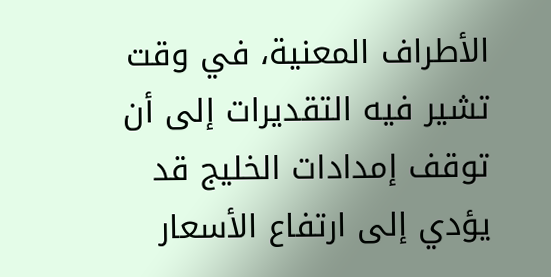الأطراف المعنية، في وقت تشير فيه التقديرات إلى أن توقف إمدادات الخليج قد يؤدي إلى ارتفاع الأسعار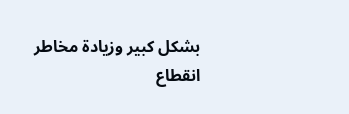بشكل كبير وزيادة مخاطر انقطاع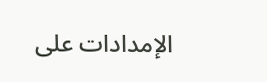الإمدادات على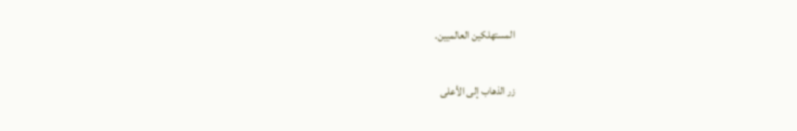المستهلكين العالميين.

زر الذهاب إلى الأعلى